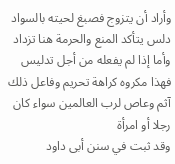وأراد أن يتزوج فصبغ لحيته بالسواد دلس يتأكد المنع والحرمة هنا تزداد وأما إذا لم يفعله من أجل تدليس فهذا مكروه كراهة تحريم وفاعل ذلك آثم وعاص لرب العالمين سواء كان رجلا أو امرأة
وقد ثبت في سنن أبى داود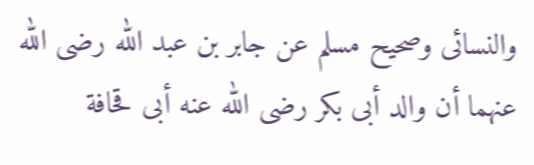والنسائى وصحيح مسلم عن جابر بن عبد الله رضى الله عنهما أن والد أبى بكر رضى الله عنه أبى قحافة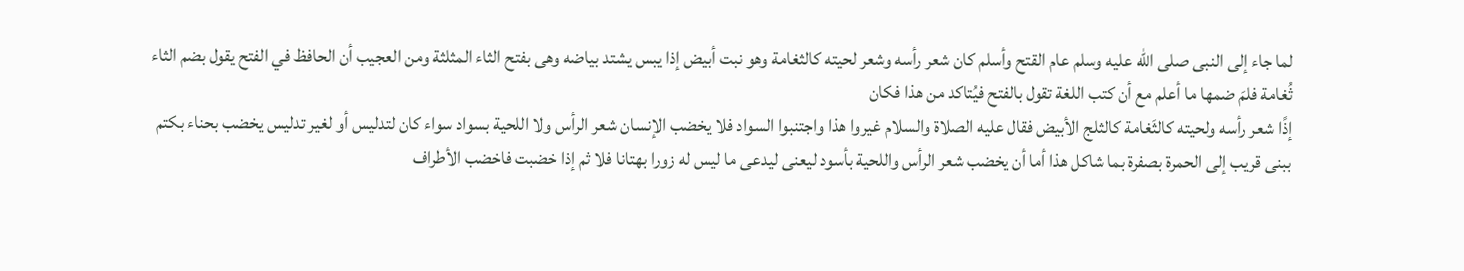لما جاء إلى النبى صلى الله عليه وسلم عام القتح وأسلم كان شعر رأسه وشعر لحيته كالثغامة وهو نبت أبيض إذا يبس يشتد بياضه وهى بفتح الثاء المثلثة ومن العجيب أن الحافظ في الفتح يقول بضم الثاء ثُغامة فلمَ ضمها ما أعلم مع أن كتب اللغة تقول بالفتح فيُتاكد من هذا فكان
إذًا شعر رأسه ولحيته كالثَغامة كالثلج الأبيض فقال عليه الصلاة والسلام غيروا هذا واجتنبوا السواد فلا يخضب الإنسان شعر الرأس ولا اللحية بسواد سواء كان لتدليس أو لغير تدليس يخضب بحناء بكتم ببنى قريب إلى الحمرة بصفرة بما شاكل هذا أما أن يخضب شعر الرأس واللحية بأسود ليعنى ليدعى ما ليس له زورا بهتانا فلا ثم إذا خضبت فاخضب الأطراف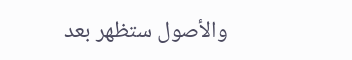والأصول ستظهر بعد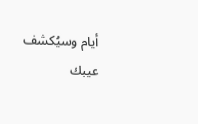أيام وسيُكشف عيبك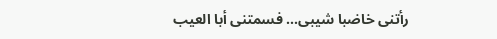رأتنى خاضبا شيبى... فسمتنى أبا العيب